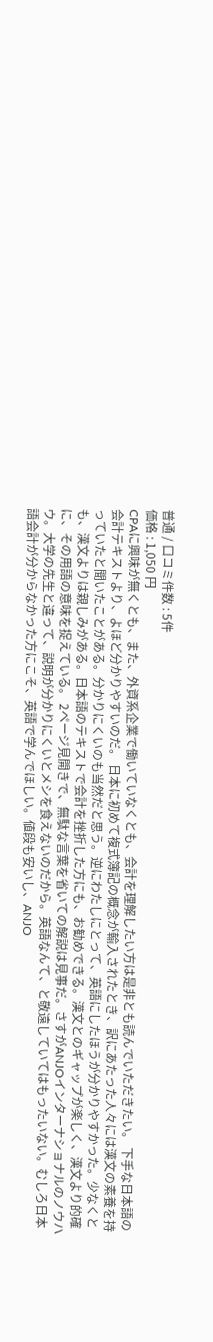普通 / 口コミ件数 : 5件
価格 : 1,050 円
CPAに興味が無くとも、また、外資系企業で働いていなくとも、会計を理解したい方は是非とも読んでいただきたい。 下手な日本語の会計テキストより、よほど分かりやすいのだ。 日本に初めて複式簿記の概念が輸入されたとき、訳にあたった人々には漢文の素養を持っていたと聞いたことがある。分かりにくいのも当然だと思う。逆にわたしにとって、英語にしたほうが分かりやすかった。少なくとも、漢文よりは親しみがある。日本語のテキストで会計を挫折した方にも、お勧めできる。漢文とのギャップが楽しく、漢文より的確に、その用語の意味を捉えている。 2ページ見開きで、無駄な言葉を省いての解説は見事だ。さすがANJOインターナショナルのノウハウ。大学の先生と違って、説明が分かりにくいとメシを食えないのだから。英語なんて、と敬遠していてはもったいない。むしろ日本語会計が分からなかった方にこそ、英語で学んでほしい。値段も安いし、ANJO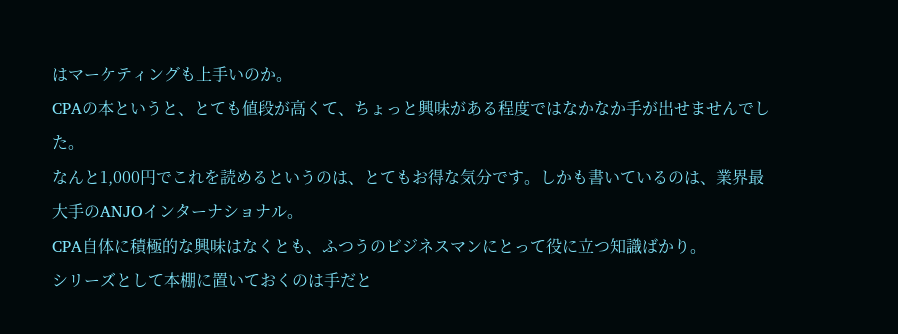はマーケティングも上手いのか。
CPAの本というと、とても値段が高くて、ちょっと興味がある程度ではなかなか手が出せませんでした。
なんと1,000円でこれを読めるというのは、とてもお得な気分です。しかも書いているのは、業界最大手のANJOインターナショナル。
CPA自体に積極的な興味はなくとも、ふつうのビジネスマンにとって役に立つ知識ばかり。
シリーズとして本棚に置いておくのは手だと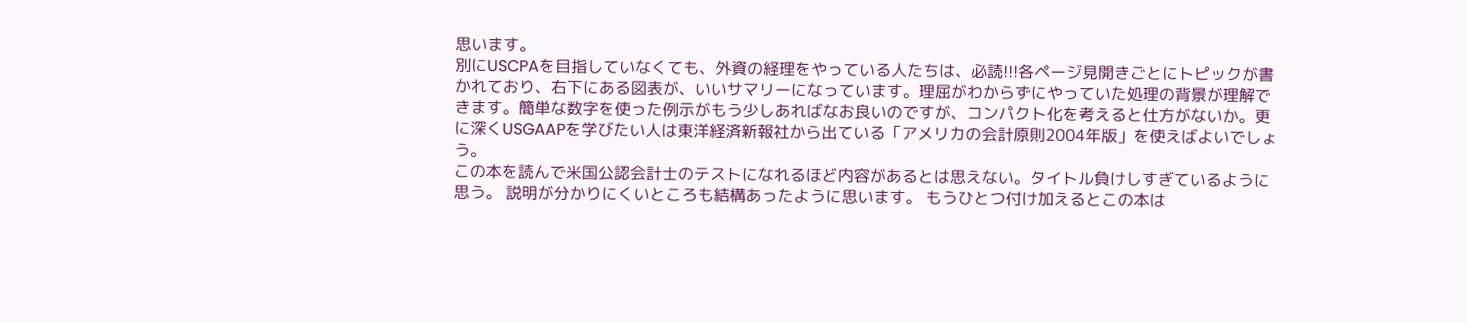思います。
別にUSCPAを目指していなくても、外資の経理をやっている人たちは、必読!!!各ページ見開きごとにトピックが書かれており、右下にある図表が、いいサマリーになっています。理屈がわからずにやっていた処理の背景が理解できます。簡単な数字を使った例示がもう少しあればなお良いのですが、コンパクト化を考えると仕方がないか。更に深くUSGAAPを学びたい人は東洋経済新報社から出ている「アメリカの会計原則2004年版」を使えばよいでしょう。
この本を読んで米国公認会計士のテストになれるほど内容があるとは思えない。タイトル負けしすぎているように思う。 説明が分かりにくいところも結構あったように思います。 もうひとつ付け加えるとこの本は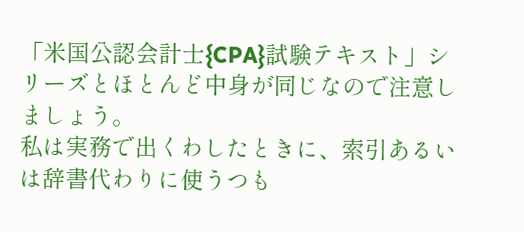「米国公認会計士{CPA}試験テキスト」シリーズとほとんど中身が同じなので注意しましょう。
私は実務で出くわしたときに、索引あるいは辞書代わりに使うつも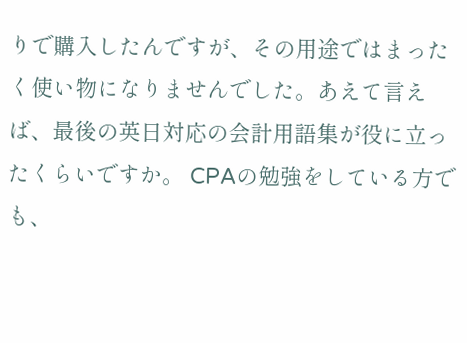りで購入したんですが、その用途ではまったく使い物になりませんでした。あえて言えば、最後の英日対応の会計用語集が役に立ったくらいですか。 CPAの勉強をしている方でも、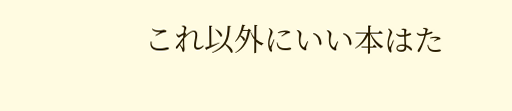これ以外にいい本はた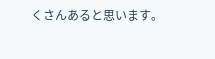くさんあると思います。